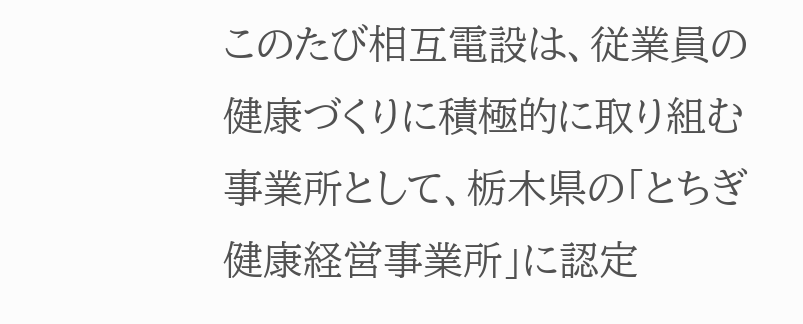このたび相互電設は、従業員の健康づくりに積極的に取り組む事業所として、栃木県の「とちぎ健康経営事業所」に認定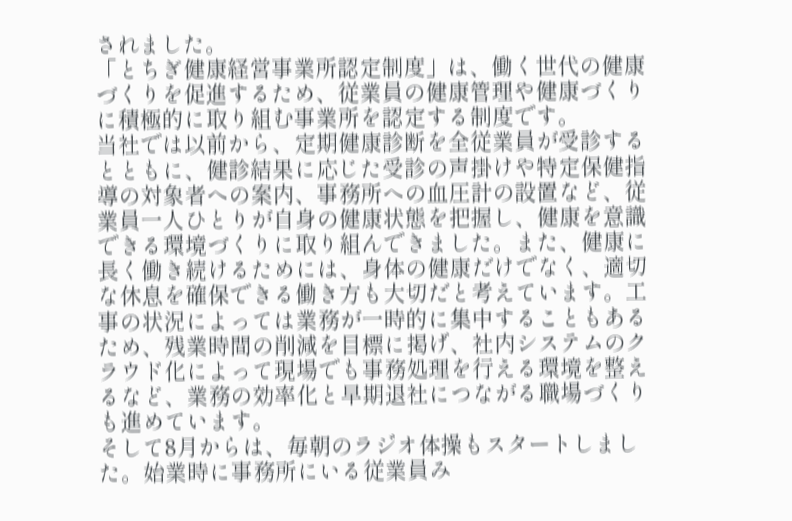されました。
「とちぎ健康経営事業所認定制度」は、働く世代の健康づくりを促進するため、従業員の健康管理や健康づくりに積極的に取り組む事業所を認定する制度です。
当社では以前から、定期健康診断を全従業員が受診するとともに、健診結果に応じた受診の声掛けや特定保健指導の対象者への案内、事務所への血圧計の設置など、従業員一人ひとりが自身の健康状態を把握し、健康を意識できる環境づくりに取り組んできました。また、健康に長く働き続けるためには、身体の健康だけでなく、適切な休息を確保できる働き方も大切だと考えています。工事の状況によっては業務が一時的に集中することもあるため、残業時間の削減を目標に掲げ、社内システムのクラウド化によって現場でも事務処理を行える環境を整えるなど、業務の効率化と早期退社につながる職場づくりも進めています。
そして8月からは、毎朝のラジオ体操もスタートしました。始業時に事務所にいる従業員み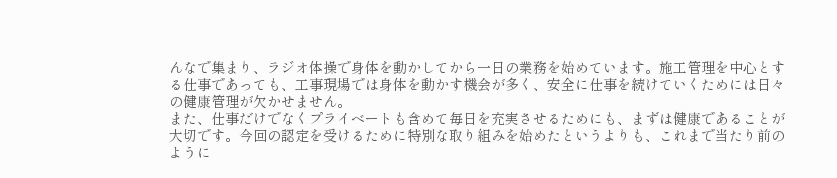んなで集まり、ラジオ体操で身体を動かしてから一日の業務を始めています。施工管理を中心とする仕事であっても、工事現場では身体を動かす機会が多く、安全に仕事を続けていくためには日々の健康管理が欠かせません。
また、仕事だけでなくプライベートも含めて毎日を充実させるためにも、まずは健康であることが大切です。今回の認定を受けるために特別な取り組みを始めたというよりも、これまで当たり前のように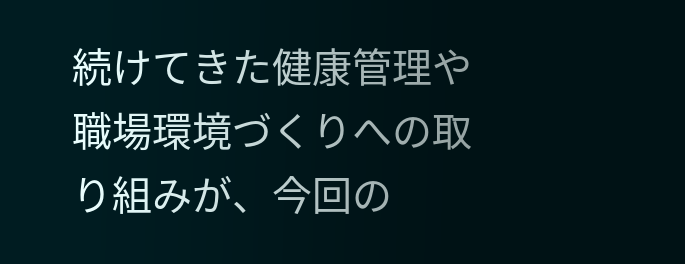続けてきた健康管理や職場環境づくりへの取り組みが、今回の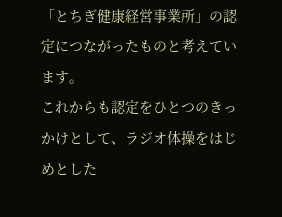「とちぎ健康経営事業所」の認定につながったものと考えています。
これからも認定をひとつのきっかけとして、ラジオ体操をはじめとした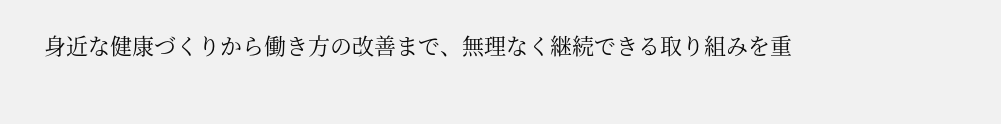身近な健康づくりから働き方の改善まで、無理なく継続できる取り組みを重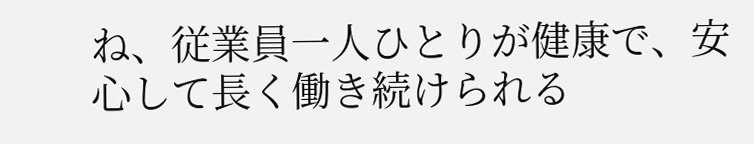ね、従業員一人ひとりが健康で、安心して長く働き続けられる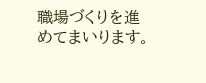職場づくりを進めてまいります。